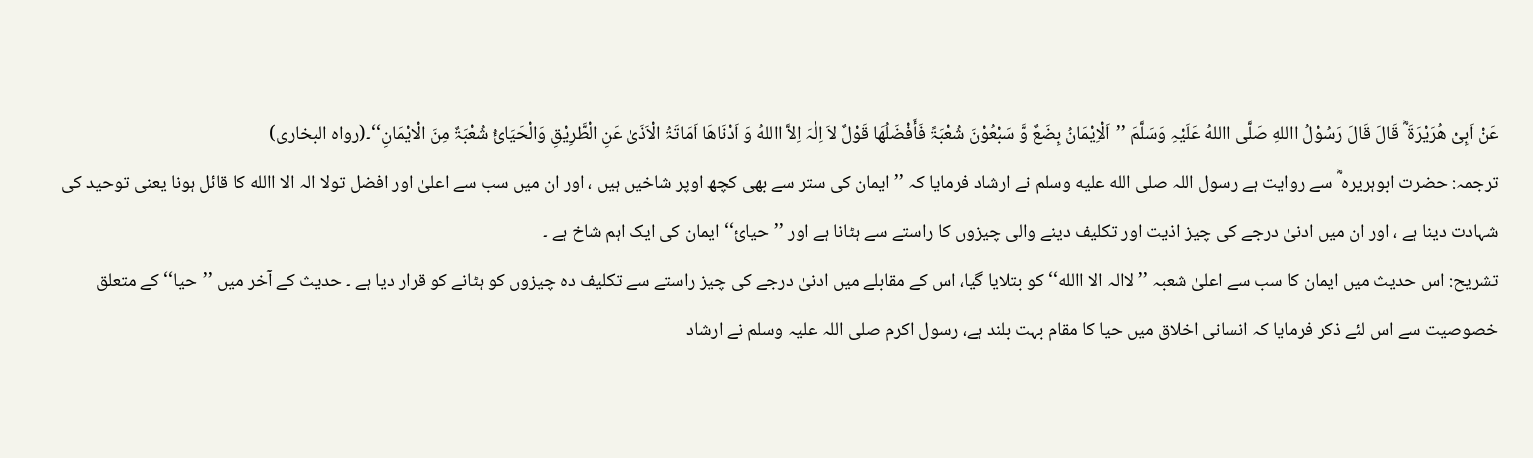عَنْ اَبِیْ ھُرَیْرَۃَ ؓ قَالَ قَالَ رَسُوْلُ االلهِ صَلَّی االلهُ عَلَیْہِ وَسَلَّمَ ’’اَلْاِیْمَانُ بِضَعٌ وَّ سَبْعُوْنَ شُعْبَۃً فَأَفْضَلُھَا قَوْلٌ لاَ اِلٰہَ اِلاَّ االلهُ وَ اَدْنَاھَا اَمَاتَۃُ الْاَذَیٰ عَنِ الْطَّرِیْقِ وَالْحَیَائُ شُعْبَۃٌ مِنَ الْایْمَانِ‘‘۔(رواہ البخاری)
ترجمہ: حضرت ابوہریرہ ؓ سے روایت ہے رسول اللہ صلى الله عليه وسلم نے ارشاد فرمایا کہ ’’ایمان کی ستر سے بھی کچھ اوپر شاخیں ہیں ، اور ان میں سب سے اعلیٰ اور افضل تولا الہ الا االله کا قائل ہونا یعنی توحید کی شہادت دینا ہے ، اور ان میں ادنیٰ درجے کی چیز اذیت اور تکلیف دینے والی چیزوں کا راستے سے ہٹانا ہے اور ’’حیائ‘‘ ایمان کی ایک اہم شاخ ہے ۔
تشریح: اس حدیث میں ایمان کا سب سے اعلیٰ شعبہ ’’لاالہ الا االله‘‘ کو بتلایا گیا، اس کے مقابلے میں ادنیٰ درجے کی چیز راستے سے تکلیف دہ چیزوں کو ہٹانے کو قرار دیا ہے ۔ حدیث کے آخر میں ’’حیا‘‘ کے متعلق خصوصیت سے اس لئے ذکر فرمایا کہ انسانی اخلاق میں حیا کا مقام بہت بلند ہے، رسول اکرم صلی اللہ علیہ وسلم نے ارشاد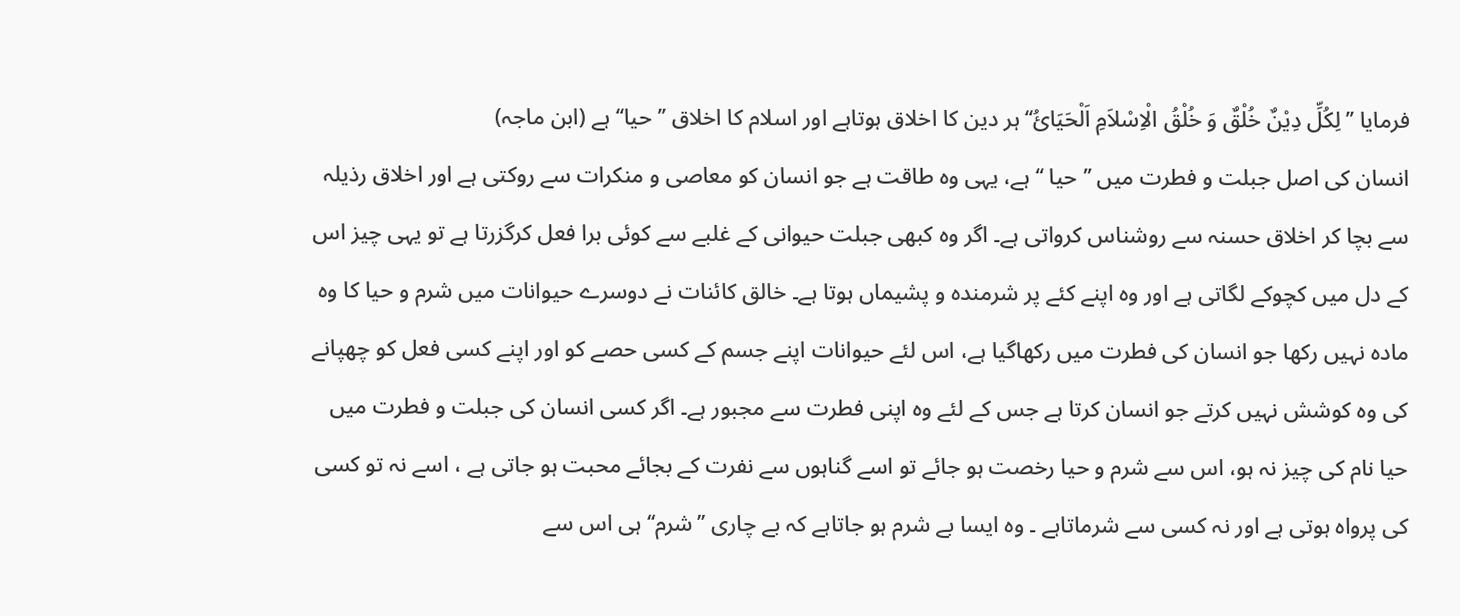فرمایا ’’لِکُلِّ دِیْنٌ خُلْقٌ وَ خُلْقُ الْاِسْلاَمِ اَلْحَیَائُ‘‘ہر دین کا اخلاق ہوتاہے اور اسلام کا اخلاق ’’حیا‘‘ ہے (ابن ماجہ)
انسان کی اصل جبلت و فطرت میں ’’حیا ‘‘ ہے، یہی وہ طاقت ہے جو انسان کو معاصی و منکرات سے روکتی ہے اور اخلاق رذیلہ سے بچا کر اخلاق حسنہ سے روشناس کرواتی ہے۔ اگر وہ کبھی جبلت حیوانی کے غلبے سے کوئی برا فعل کرگزرتا ہے تو یہی چیز اس کے دل میں کچوکے لگاتی ہے اور وہ اپنے کئے پر شرمندہ و پشیماں ہوتا ہے۔ خالق کائنات نے دوسرے حیوانات میں شرم و حیا کا وہ مادہ نہیں رکھا جو انسان کی فطرت میں رکھاگیا ہے، اس لئے حیوانات اپنے جسم کے کسی حصے کو اور اپنے کسی فعل کو چھپانے کی وہ کوشش نہیں کرتے جو انسان کرتا ہے جس کے لئے وہ اپنی فطرت سے مجبور ہے۔ اگر کسی انسان کی جبلت و فطرت میں حیا نام کی چیز نہ ہو، اس سے شرم و حیا رخصت ہو جائے تو اسے گناہوں سے نفرت کے بجائے محبت ہو جاتی ہے ، اسے نہ تو کسی کی پرواہ ہوتی ہے اور نہ کسی سے شرماتاہے ۔ وہ ایسا بے شرم ہو جاتاہے کہ بے چاری ’’شرم‘‘ ہی اس سے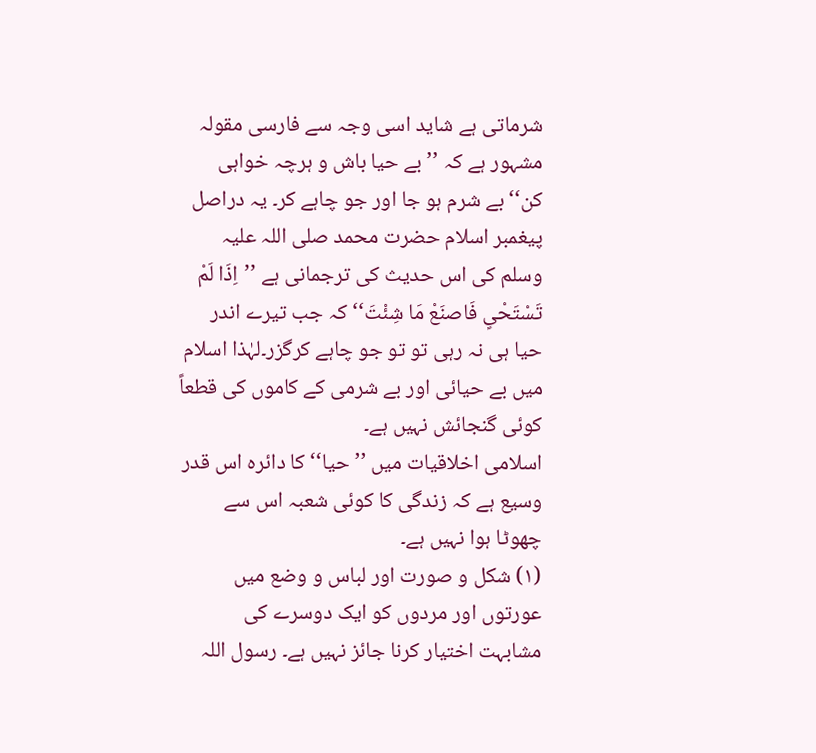شرماتی ہے شاید اسی وجہ سے فارسی مقولہ مشہور ہے کہ ’’بے حیا باش و ہرچہ خواہی کن‘‘ بے شرم ہو جا اور جو چاہے کر۔ یہ دراصل پیغمبر اسلام حضرت محمد صلی اللہ علیہ وسلم کی اس حدیث کی ترجمانی ہے ’’اِذَا لَمْ تَسْتَحْیٍ فَاصنَعْ مَا شِئْتَ‘‘ کہ جب تیرے اندر حیا ہی نہ رہی تو تو جو چاہے کرگزر۔لہٰذا اسلام میں بے حیائی اور بے شرمی کے کاموں کی قطعاً کوئی گنجائش نہیں ہے۔
اسلامی اخلاقیات میں ’’حیا‘‘ کا دائرہ اس قدر وسیع ہے کہ زندگی کا کوئی شعبہ اس سے چھوٹا ہوا نہیں ہے۔
(۱) شکل و صورت اور لباس و وضع میں عورتوں اور مردوں کو ایک دوسرے کی مشابہت اختیار کرنا جائز نہیں ہے۔ رسول اللہ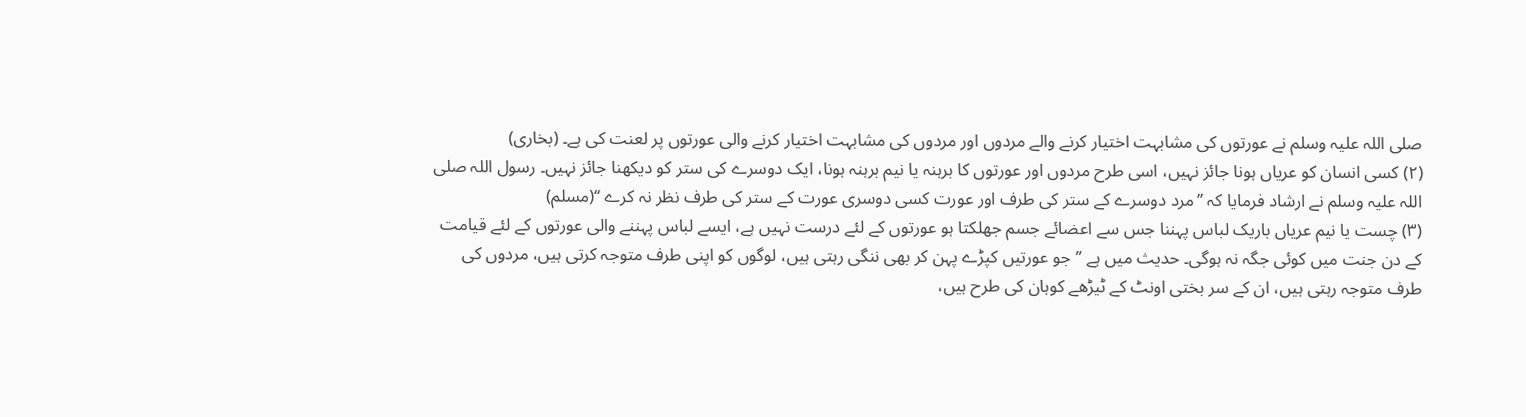صلی اللہ علیہ وسلم نے عورتوں کی مشابہت اختیار کرنے والے مردوں اور مردوں کی مشابہت اختیار کرنے والی عورتوں پر لعنت کی ہے۔ (بخاری)
(۲) کسی انسان کو عریاں ہونا جائز نہیں، اسی طرح مردوں اور عورتوں کا برہنہ یا نیم برہنہ ہونا، ایک دوسرے کی ستر کو دیکھنا جائز نہیں۔ رسول اللہ صلی اللہ علیہ وسلم نے ارشاد فرمایا کہ ’’مرد دوسرے کے ستر کی طرف اور عورت کسی دوسری عورت کے ستر کی طرف نظر نہ کرے ‘‘(مسلم)
(۳) چست یا نیم عریاں باریک لباس پہننا جس سے اعضائے جسم جھلکتا ہو عورتوں کے لئے درست نہیں ہے، ایسے لباس پہننے والی عورتوں کے لئے قیامت کے دن جنت میں کوئی جگہ نہ ہوگی۔ حدیث میں ہے ’’جو عورتیں کپڑے پہن کر بھی ننگی رہتی ہیں، لوگوں کو اپنی طرف متوجہ کرتی ہیں، مردوں کی طرف متوجہ رہتی ہیں، ان کے سر بختی اونٹ کے ٹیڑھے کوہان کی طرح ہیں،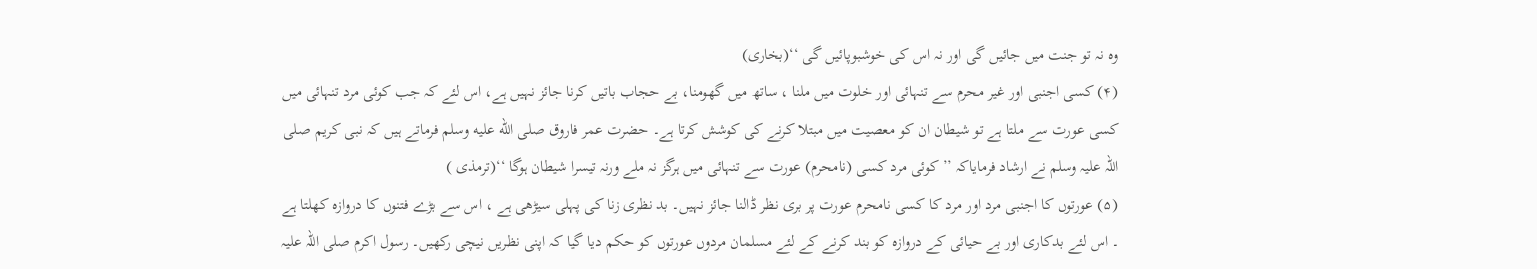وہ نہ تو جنت میں جائیں گی اور نہ اس کی خوشبوپائیں گی ‘‘(بخاری)
(۴) کسی اجنبی اور غیر محرم سے تنہائی اور خلوت میں ملنا ، ساتھ میں گھومنا، بے حجاب باتیں کرنا جائز نہیں ہے، اس لئے کہ جب کوئی مرد تنہائی میں کسی عورت سے ملتا ہے تو شیطان ان کو معصیت میں مبتلا کرنے کی کوشش کرتا ہے۔ حضرت عمر فاروق صلى الله عليه وسلم فرماتے ہیں کہ نبی کریم صلی اللہ علیہ وسلم نے ارشاد فرمایاکہ ’’کوئی مرد کسی (نامحرم) عورت سے تنہائی میں ہرگز نہ ملے ورنہ تیسرا شیطان ہوگا ‘‘(ترمذی )
(۵) عورتوں کا اجنبی مرد اور مرد کا کسی نامحرم عورت پر بری نظر ڈالنا جائز نہیں۔ بد نظری زنا کی پہلی سیڑھی ہے ، اس سے بڑے فتنوں کا دروازہ کھلتا ہے ۔ اس لئے بدکاری اور بے حیائی کے دروازہ کو بند کرنے کے لئے مسلمان مردوں عورتوں کو حکم دیا گیا کہ اپنی نظریں نیچی رکھیں۔ رسول اکرم صلی اللہ علیہ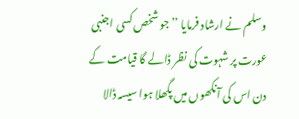وسلم نے ارشاد فرمایا ’’جو شخص کسی اجنبی عورت پر شہوت کی نظر ڈالے گا قیامت کے دن اس کی آنکھوں میں پگھلا ہوا سیسہ ڈالا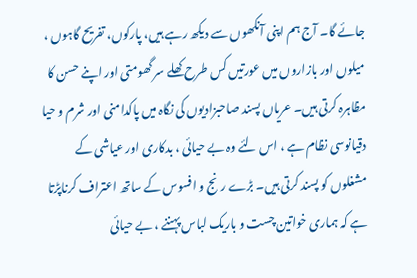جائے گا۔ آج ہم اپنی آنکھوں سے دیکھ رہے ہیں، پارکوں، تفریح گاہوں ، میلوں اور بازاروں میں عورتیں کس طرح کھلے سر گھومتی اور اپنے حسن کا مظاہرہ کرتی ہیں۔ عریاں پسند صاحبزادیوں کی نگاہ میں پاکدامنی اور شرم و حیا دقیانوسی نظام ہے ، اس لئے وہ بے حیائی ، بدکاری اور عیاشی کے مشغلوں کو پسند کرتی ہیں۔ بڑے رنج و افسوس کے ساتھ اعتراف کرناپڑتا ہے کہ ہماری خواتین چست و باریک لباس پہننے ، بے حیائی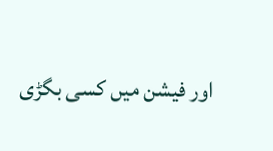اور فیشن میں کسی بگڑی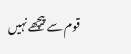قوم سے پیچھے نہیں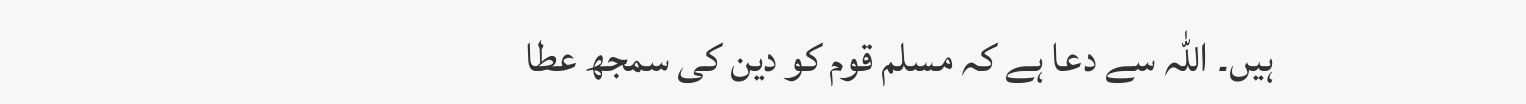ہیں۔ اللہ سے دعا ہے کہ مسلم قوم کو دین کی سمجھ عطا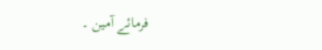فرمائے آمین ۔